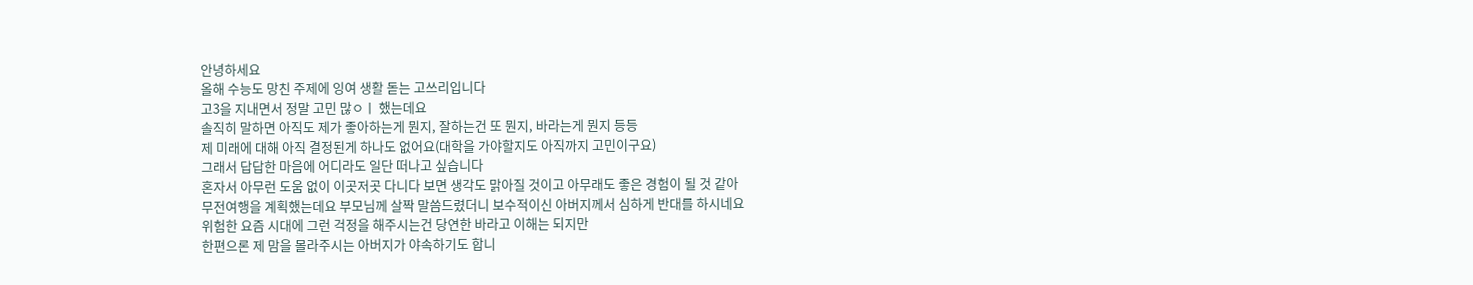안녕하세요
올해 수능도 망친 주제에 잉여 생활 돋는 고쓰리입니다
고3을 지내면서 정말 고민 많ㅇㅣ 했는데요
솔직히 말하면 아직도 제가 좋아하는게 뭔지, 잘하는건 또 뭔지, 바라는게 뭔지 등등
제 미래에 대해 아직 결정된게 하나도 없어요(대학을 가야할지도 아직까지 고민이구요)
그래서 답답한 마음에 어디라도 일단 떠나고 싶습니다
혼자서 아무런 도움 없이 이곳저곳 다니다 보면 생각도 맑아질 것이고 아무래도 좋은 경험이 될 것 같아
무전여행을 계획했는데요 부모님께 살짝 말씀드렸더니 보수적이신 아버지께서 심하게 반대를 하시네요
위험한 요즘 시대에 그런 걱정을 해주시는건 당연한 바라고 이해는 되지만
한편으론 제 맘을 몰라주시는 아버지가 야속하기도 합니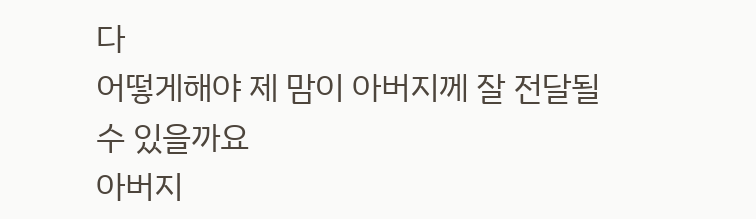다
어떻게해야 제 맘이 아버지께 잘 전달될 수 있을까요
아버지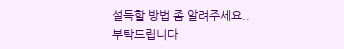설득할 방법 좀 알려주세요..
부탁드립니다